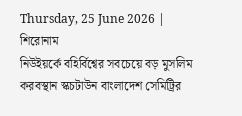Thursday, 25 June 2026 |
শিরোনাম
নিউইয়র্কে বহির্বিশ্বের সবচেয়ে বড় মুসলিম করবস্থান স্কচটাউন বাংলাদেশ সেমিট্রির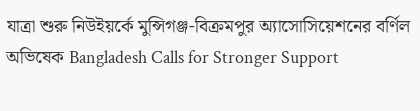যাত্রা শুরু নিউইয়র্কে মুন্সিগঞ্জ-বিক্রমপুর অ্যাসোসিয়েশনের বর্ণিল অভিষেক Bangladesh Calls for Stronger Support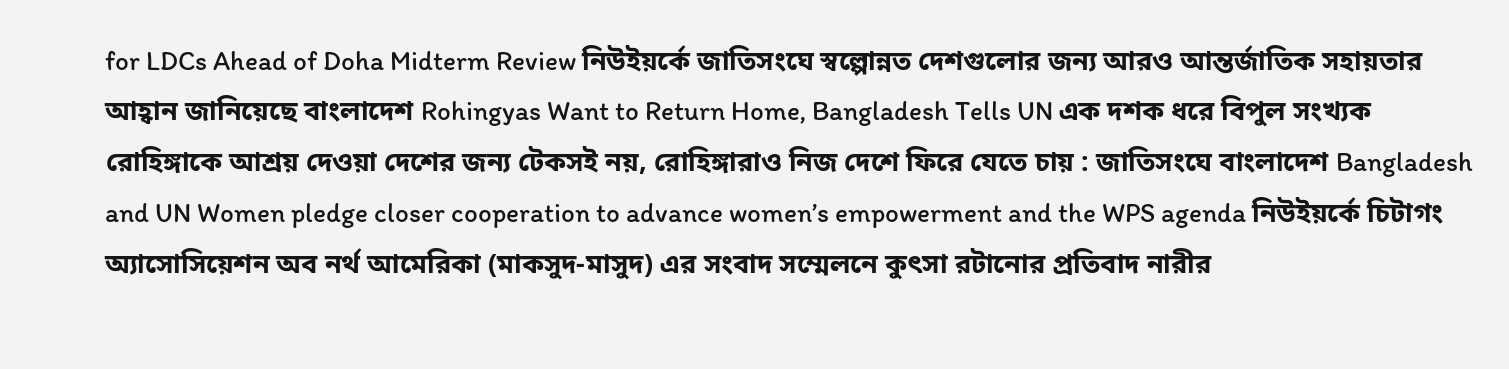for LDCs Ahead of Doha Midterm Review নিউইয়র্কে জাতিসংঘে স্বল্পোন্নত দেশগুলোর জন্য আরও আন্তর্জাতিক সহায়তার আহ্বান জানিয়েছে বাংলাদেশ Rohingyas Want to Return Home, Bangladesh Tells UN এক দশক ধরে বিপুল সংখ্যক রোহিঙ্গাকে আশ্রয় দেওয়া দেশের জন্য টেকসই নয়, রোহিঙ্গারাও নিজ দেশে ফিরে যেতে চায় : জাতিসংঘে বাংলাদেশ Bangladesh and UN Women pledge closer cooperation to advance women’s empowerment and the WPS agenda নিউইয়র্কে চিটাগং অ্যাসোসিয়েশন অব নর্থ আমেরিকা (মাকসুদ-মাসুদ) এর সংবাদ সম্মেলনে কুৎসা রটানোর প্রতিবাদ নারীর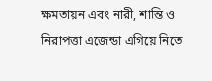ক্ষমতায়ন এবং নারী, শান্তি ও নিরাপত্তা এজেন্ডা এগিয়ে নিতে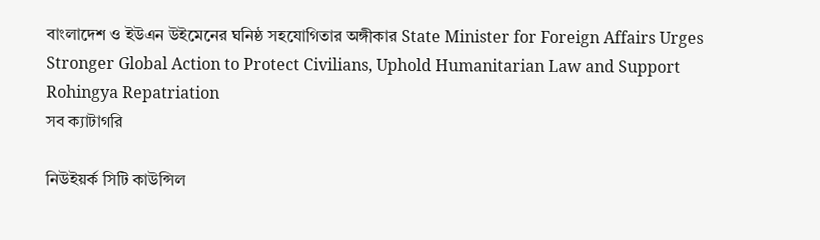বাংলাদেশ ও ইউএন উইমেনের ঘনিষ্ঠ সহযোগিতার অঙ্গীকার State Minister for Foreign Affairs Urges Stronger Global Action to Protect Civilians, Uphold Humanitarian Law and Support Rohingya Repatriation
সব ক্যাটাগরি

নিউইয়র্ক সিটি কাউন্সিল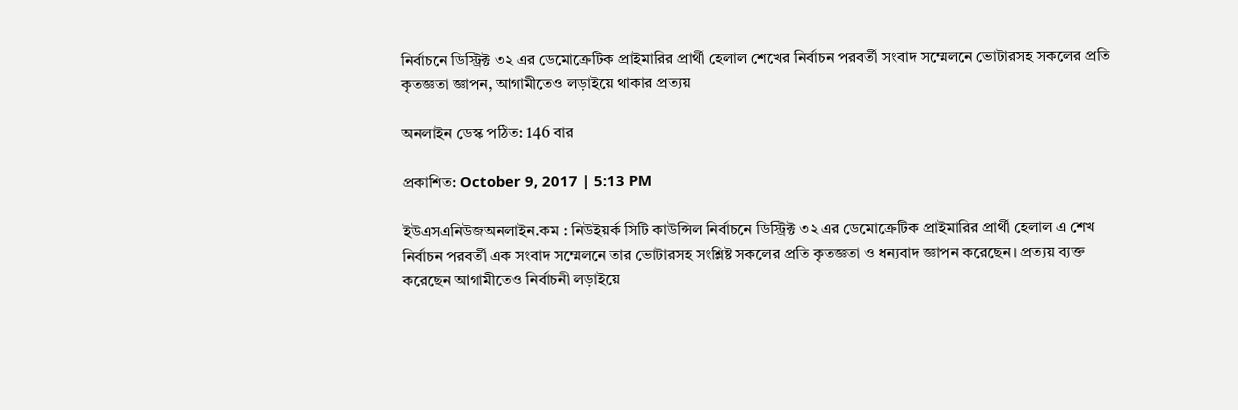নির্বাচনে ডিস্ট্রিক্ট ৩২ এর ডেমোক্রেটিক প্রাইমারির প্রার্থী হেলাল শেখের নির্বাচন পরবর্তী সংবাদ সম্মেলনে ভোটারসহ সকলের প্রতি কৃতজ্ঞতা জ্ঞাপন, আগামীতেও লড়াইয়ে থাকার প্রত্যয়

অনলাইন ডেস্ক পঠিত: 146 বার

প্রকাশিত: October 9, 2017 | 5:13 PM

ইউএসএনিউজঅনলাইন.কম : নিউইয়র্ক সিটি কাউন্সিল নির্বাচনে ডিস্ট্রিক্ট ৩২ এর ডেমোক্রেটিক প্রাইমারির প্রার্থী হেলাল এ শেখ নির্বাচন পরবর্তী এক সংবাদ সম্মেলনে তার ভোটারসহ সংশ্লিষ্ট সকলের প্রতি কৃতজ্ঞতা ও ধন্যবাদ জ্ঞাপন করেছেন। প্রত্যয় ব্যক্ত করেছেন আগামীতেও নির্বাচনী লড়াইয়ে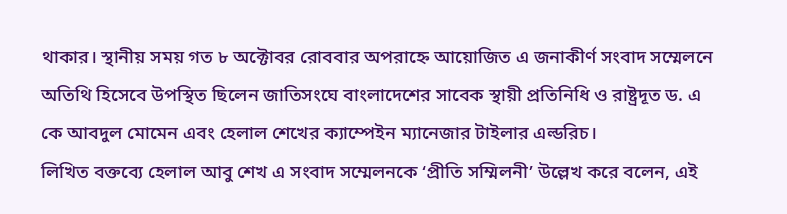থাকার। স্থানীয় সময় গত ৮ অক্টোবর রোববার অপরাহ্নে আয়োজিত এ জনাকীর্ণ সংবাদ সম্মেলনে অতিথি হিসেবে উপস্থিত ছিলেন জাতিসংঘে বাংলাদেশের সাবেক স্থায়ী প্রতিনিধি ও রাষ্ট্রদূত ড. এ কে আবদুল মোমেন এবং হেলাল শেখের ক্যাম্পেইন ম্যানেজার টাইলার এল্ডরিচ।
লিখিত বক্তব্যে হেলাল আবু শেখ এ সংবাদ সম্মেলনকে ‘প্রীতি সম্মিলনী’ উল্লেখ করে বলেন, এই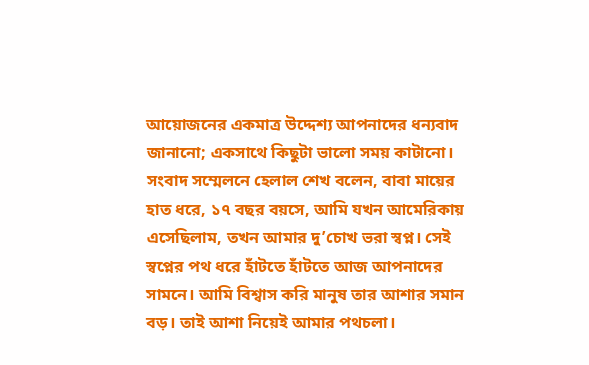আয়োজনের একমাত্র উদ্দেশ্য আপনাদের ধন্যবাদ জানানো; একসাথে কিছুটা ভালো সময় কাটানো।
সংবাদ সম্মেলনে হেলাল শেখ বলেন, বাবা মায়ের হাত ধরে, ১৭ বছর বয়সে, আমি যখন আমেরিকায় এসেছিলাম, তখন আমার দু’চোখ ভরা স্বপ্ন। সেই স্বপ্নের পথ ধরে হাঁটতে হাঁটতে আজ আপনাদের সামনে। আমি বিশ্বাস করি মানুষ তার আশার সমান বড়। তাই আশা নিয়েই আমার পথচলা।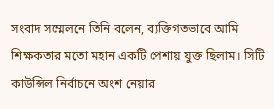সংবাদ সম্মেলনে তিনি বলেন, ব্যক্তিগতভাবে আমি শিক্ষকতার মতো মহান একটি পেশায় যুক্ত ছিলাম। সিটি কাউন্সিল নির্বাচনে অংশ নেয়ার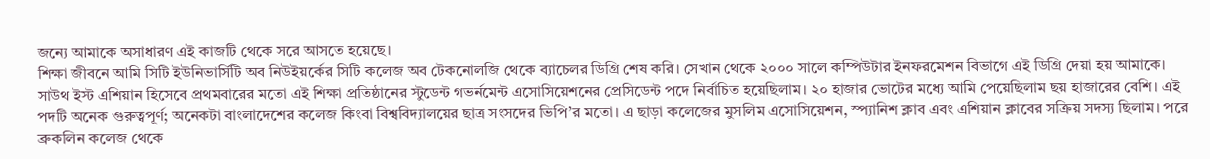জন্যে আমাকে অসাধারণ এই কাজটি থেকে সরে আসতে হয়েছে।
শিক্ষা জীবনে আমি সিটি ইউনিভার্সিটি অব নিউইয়র্কের সিটি কলেজ অব টেকনোলজি থেকে ব্যাচেলর ডিগ্রি শেষ করি। সেখান থেকে ২০০০ সালে কম্পিউটার ইনফরমেশন বিভাগে এই ডিগ্রি দেয়া হয় আমাকে। সাউথ ইস্ট এশিয়ান হিসেবে প্রথমবারের মতো এই শিক্ষা প্রতিষ্ঠানের স্টুডেন্ট গভর্নমেন্ট এসোসিয়েশনের প্রেসিডেন্ট পদে নির্বাচিত হয়েছিলাম। ২০ হাজার ভোটের মধ্যে আমি পেয়েছিলাম ছয় হাজারের বেশি। এই পদটি অনেক গুরুত্বপূর্ণ; অনেকটা বাংলাদেশের কলেজ কিংবা বিশ্ববিদ্যালয়ের ছাত্র সংসদের ভিপি’র মতো। এ ছাড়া কলেজের মুসলিম এসোসিয়েশন, স্প্যানিশ ক্লাব এবং এশিয়ান ক্লাবের সক্রিয় সদস্য ছিলাম। পরে ব্রুকলিন কলেজ থেকে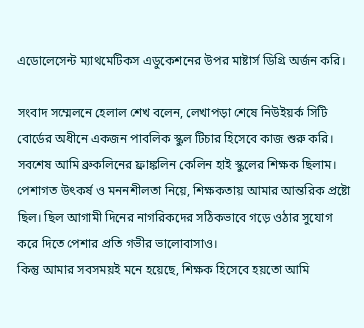এডোলেসেন্ট ম্যাথমেটিকস এডুকেশনের উপর মাষ্টার্স ডিগ্রি অর্জন করি।

সংবাদ সম্মেলনে হেলাল শেখ বলেন, লেখাপড়া শেষে নিউইয়র্ক সিটি বোর্ডের অধীনে একজন পাবলিক স্কুল টিচার হিসেবে কাজ শুরু করি। সবশেষ আমি ব্রুকলিনের ফ্রাঙ্কলিন কেলিন হাই স্কুলের শিক্ষক ছিলাম। পেশাগত উৎকর্ষ ও মননশীলতা নিয়ে, শিক্ষকতায় আমার আন্তরিক প্রষ্টো ছিল। ছিল আগামী দিনের নাগরিকদের সঠিকভাবে গড়ে ওঠার সুযোগ করে দিতে পেশার প্রতি গভীর ভালোবাসাও।
কিন্তু আমার সবসময়ই মনে হয়েছে, শিক্ষক হিসেবে হয়তো আমি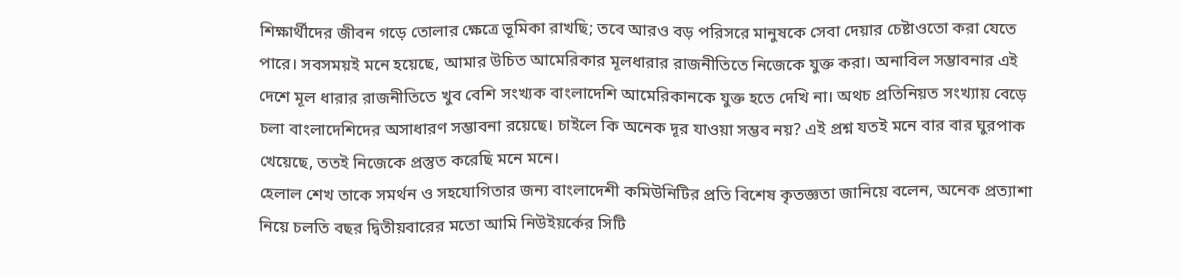শিক্ষার্থীদের জীবন গড়ে তোলার ক্ষেত্রে ভূমিকা রাখছি; তবে আরও বড় পরিসরে মানুষকে সেবা দেয়ার চেষ্টাওতো করা যেতে পারে। সবসময়ই মনে হয়েছে, আমার উচিত আমেরিকার মূলধারার রাজনীতিতে নিজেকে যুক্ত করা। অনাবিল সম্ভাবনার এই দেশে মূল ধারার রাজনীতিতে খুব বেশি সংখ্যক বাংলাদেশি আমেরিকানকে যুক্ত হতে দেখি না। অথচ প্রতিনিয়ত সংখ্যায় বেড়ে চলা বাংলাদেশিদের অসাধারণ সম্ভাবনা রয়েছে। চাইলে কি অনেক দূর যাওয়া সম্ভব নয়? এই প্রশ্ন যতই মনে বার বার ঘুরপাক খেয়েছে, ততই নিজেকে প্রস্তুত করেছি মনে মনে।
হেলাল শেখ তাকে সমর্থন ও সহযোগিতার জন্য বাংলাদেশী কমিউনিটির প্রতি বিশেষ কৃতজ্ঞতা জানিয়ে বলেন, অনেক প্রত্যাশা নিয়ে চলতি বছর দ্বিতীয়বারের মতো আমি নিউইয়র্কের সিটি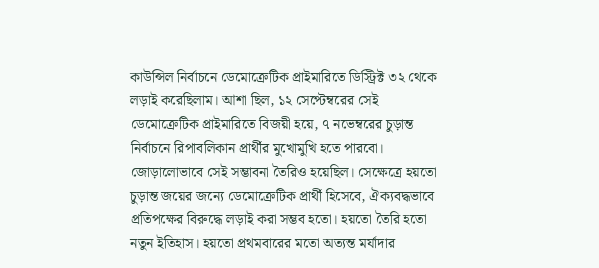কাউন্সিল নির্বাচনে ডেমোক্রেটিক প্রাইমারিতে ডিস্ট্রিক্ট ৩২ থেকে লড়াই করেছিলাম। আশা ছিল, ১২ সেপ্টেম্বরের সেই ডেমোক্রেটিক প্রাইমারিতে বিজয়ী হয়ে, ৭ নভেম্বরের চুড়ান্ত নির্বাচনে রিপাবলিকান প্রার্থীর মুখোমুখি হতে পারবো। জোড়ালোভাবে সেই সম্ভাবনা তৈরিও হয়েছিল। সেক্ষেত্রে হয়তো চুড়ান্ত জয়ের জন্যে ডেমোক্রেটিক প্রার্থী হিসেবে, ঐক্যবদ্ধভাবে প্রতিপক্ষের বিরুদ্ধে লড়াই করা সম্ভব হতো। হয়তো তৈরি হতো নতুন ইতিহাস। হয়তো প্রথমবারের মতো অত্যন্ত মর্যাদার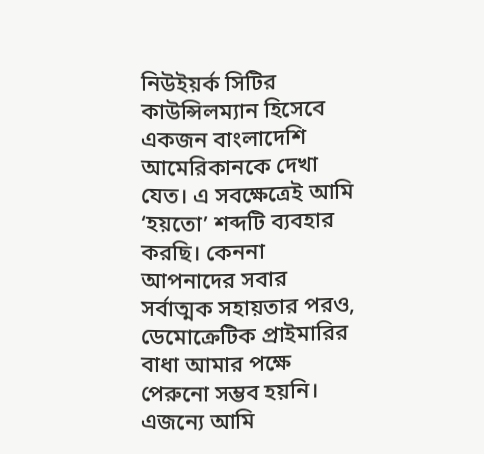নিউইয়র্ক সিটির কাউন্সিলম্যান হিসেবে একজন বাংলাদেশি আমেরিকানকে দেখা যেত। এ সবক্ষেত্রেই আমি ‘হয়তো’ শব্দটি ব্যবহার করছি। কেননা আপনাদের সবার সর্বাত্মক সহায়তার পরও, ডেমোক্রেটিক প্রাইমারির বাধা আমার পক্ষে পেরুনো সম্ভব হয়নি। এজন্যে আমি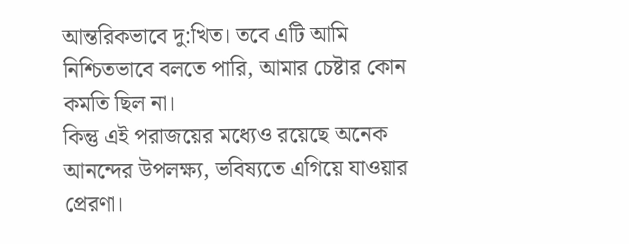আন্তরিকভাবে দু:খিত। তবে এটি আমি নিশ্চিতভাবে বলতে পারি, আমার চেষ্টার কোন কমতি ছিল না।
কিন্তু এই পরাজয়ের মধ্যেও রয়েছে অনেক আনন্দের উপলক্ষ্য, ভবিষ্যতে এগিয়ে যাওয়ার প্রেরণা।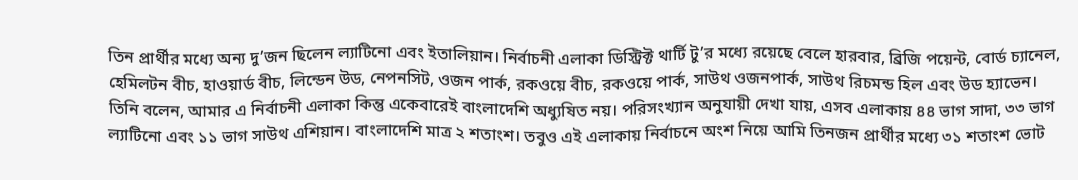তিন প্রার্থীর মধ্যে অন্য দু’জন ছিলেন ল্যাটিনো এবং ইতালিয়ান। নির্বাচনী এলাকা ডিস্ট্রিক্ট থার্টি টু’র মধ্যে রয়েছে বেলে হারবার, ব্রিজি পয়েন্ট, বোর্ড চ্যানেল, হেমিলটন বীচ, হাওয়ার্ড বীচ, লিন্ডেন উড, নেপনসিট, ওজন পার্ক, রকওয়ে বীচ, রকওয়ে পার্ক, সাউথ ওজনপার্ক, সাউথ রিচমন্ড হিল এবং উড হ্যাভেন।
তিনি বলেন, আমার এ নির্বাচনী এলাকা কিন্তু একেবারেই বাংলাদেশি অধ্যুষিত নয়। পরিসংখ্যান অনুযায়ী দেখা যায়, এসব এলাকায় ৪৪ ভাগ সাদা, ৩৩ ভাগ ল্যাটিনো এবং ১১ ভাগ সাউথ এশিয়ান। বাংলাদেশি মাত্র ২ শতাংশ। তবুও এই এলাকায় নির্বাচনে অংশ নিয়ে আমি তিনজন প্রার্থীর মধ্যে ৩১ শতাংশ ভোট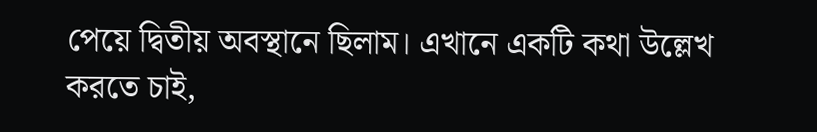পেয়ে দ্বিতীয় অবস্থানে ছিলাম। এখানে একটি কথা উল্লেখ করতে চাই,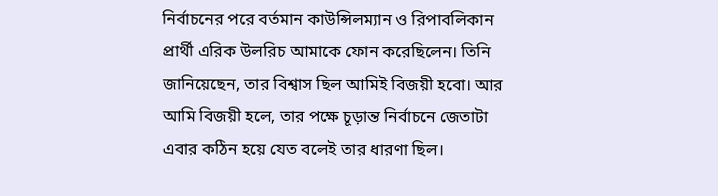নির্বাচনের পরে বর্তমান কাউন্সিলম্যান ও রিপাবলিকান প্রার্থী এরিক উলরিচ আমাকে ফোন করেছিলেন। তিনি জানিয়েছেন, তার বিশ্বাস ছিল আমিই বিজয়ী হবো। আর আমি বিজয়ী হলে, তার পক্ষে চূড়ান্ত নির্বাচনে জেতাটা এবার কঠিন হয়ে যেত বলেই তার ধারণা ছিল।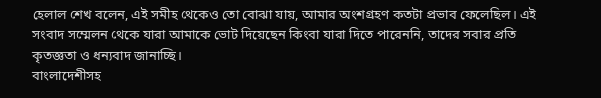হেলাল শেখ বলেন, এই সমীহ থেকেও তো বোঝা যায়, আমার অংশগ্রহণ কতটা প্রভাব ফেলেছিল। এই সংবাদ সম্মেলন থেকে যারা আমাকে ভোট দিয়েছেন কিংবা যারা দিতে পারেননি, তাদের সবার প্রতি কৃতজ্ঞতা ও ধন্যবাদ জানাচ্ছি।
বাংলাদেশীসহ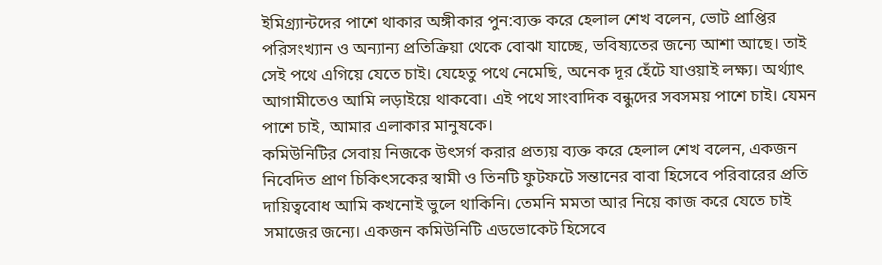ইমিগ্র্যান্টদের পাশে থাকার অঙ্গীকার পুন:ব্যক্ত করে হেলাল শেখ বলেন, ভোট প্রাপ্তির পরিসংখ্যান ও অন্যান্য প্রতিক্রিয়া থেকে বোঝা যাচ্ছে, ভবিষ্যতের জন্যে আশা আছে। তাই সেই পথে এগিয়ে যেতে চাই। যেহেতু পথে নেমেছি, অনেক দূর হেঁটে যাওয়াই লক্ষ্য। অর্থ্যাৎ আগামীতেও আমি লড়াইয়ে থাকবো। এই পথে সাংবাদিক বন্ধুদের সবসময় পাশে চাই। যেমন পাশে চাই, আমার এলাকার মানুষকে।
কমিউনিটির সেবায় নিজকে উৎসর্গ করার প্রত্যয় ব্যক্ত করে হেলাল শেখ বলেন, একজন নিবেদিত প্রাণ চিকিৎসকের স্বামী ও তিনটি ফুটফটে সন্তানের বাবা হিসেবে পরিবারের প্রতি দায়িত্ববোধ আমি কখনোই ভুলে থাকিনি। তেমনি মমতা আর নিয়ে কাজ করে যেতে চাই সমাজের জন্যে। একজন কমিউনিটি এডভোকেট হিসেবে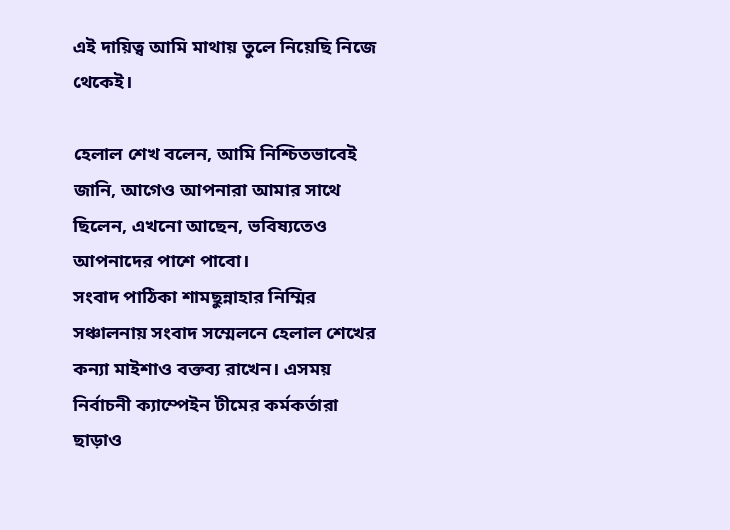এই দায়িত্ব আমি মাথায় তুলে নিয়েছি নিজে থেকেই।

হেলাল শেখ বলেন, আমি নিশ্চিতভাবেই জানি, আগেও আপনারা আমার সাথে ছিলেন, এখনো আছেন, ভবিষ্যতেও আপনাদের পাশে পাবো।
সংবাদ পাঠিকা শামছুন্নাহার নিম্মির সঞ্চালনায় সংবাদ সম্মেলনে হেলাল শেখের কন্যা মাইশাও বক্তব্য রাখেন। এসময় নির্বাচনী ক্যাম্পেইন টীমের কর্মকর্তারা ছাড়াও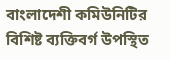বাংলাদেশী কমিউনিটির বিশিষ্ট ব্যক্তিবর্গ উপস্থিত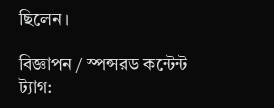ছিলেন।

বিজ্ঞাপন / স্পন্সরড কন্টেন্ট
ট্যাগ: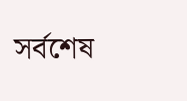সর্বশেষ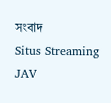সংবাদ
Situs Streaming JAV